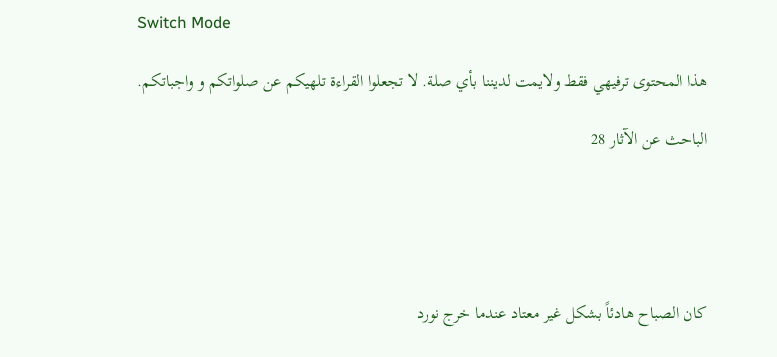Switch Mode

هذا المحتوى ترفيهي فقط ولايمت لديننا بأي صلة. لا تجعلوا القراءة تلهيكم عن صلواتكم و واجباتكم.

الباحث عن الآثار 28





كان الصباح هادئاً بشكل غير معتاد عندما خرج نورد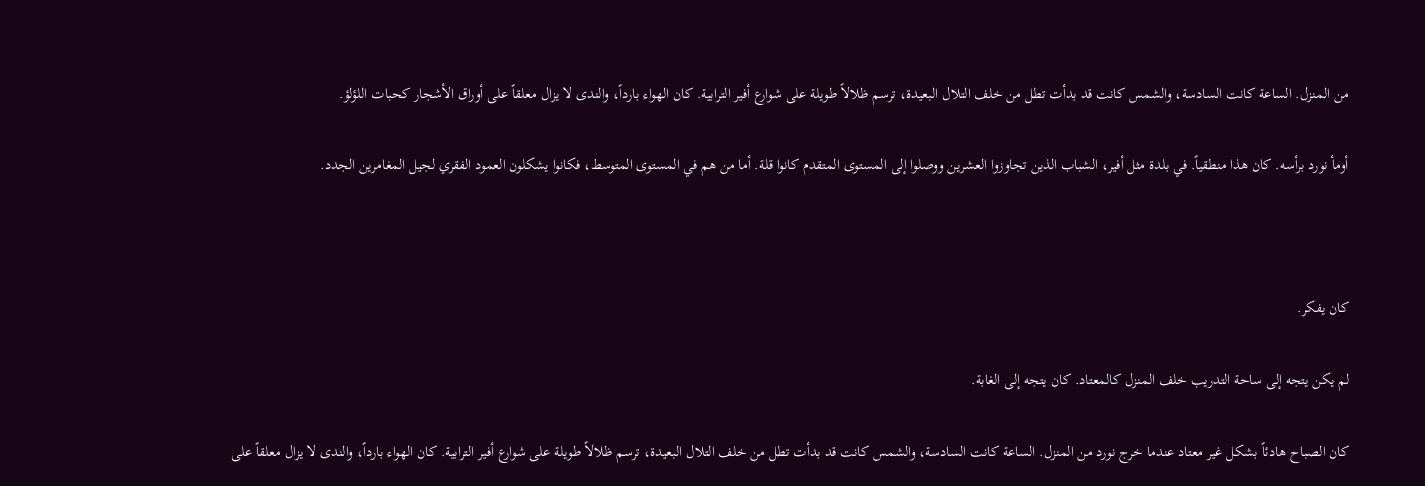من المنزل. الساعة كانت السادسة، والشمس كانت قد بدأت تطل من خلف التلال البعيدة، ترسم ظلالاً طويلة على شوارع أفير الترابية. كان الهواء بارداً، والندى لا يزال معلقاً على أوراق الأشجار كحبات اللؤلؤ.

أومأ نورد برأسه. كان هذا منطقياً. في بلدة مثل أفير، الشباب الذين تجاوزوا العشرين ووصلوا إلى المستوى المتقدم كانوا قلة. أما من هم في المستوى المتوسط، فكانوا يشكلون العمود الفقري لجيل المغامرين الجدد.



كان يفكر.

لم يكن يتجه إلى ساحة التدريب خلف المنزل كالمعتاد. كان يتجه إلى الغابة.

كان الصباح هادئاً بشكل غير معتاد عندما خرج نورد من المنزل. الساعة كانت السادسة، والشمس كانت قد بدأت تطل من خلف التلال البعيدة، ترسم ظلالاً طويلة على شوارع أفير الترابية. كان الهواء بارداً، والندى لا يزال معلقاً على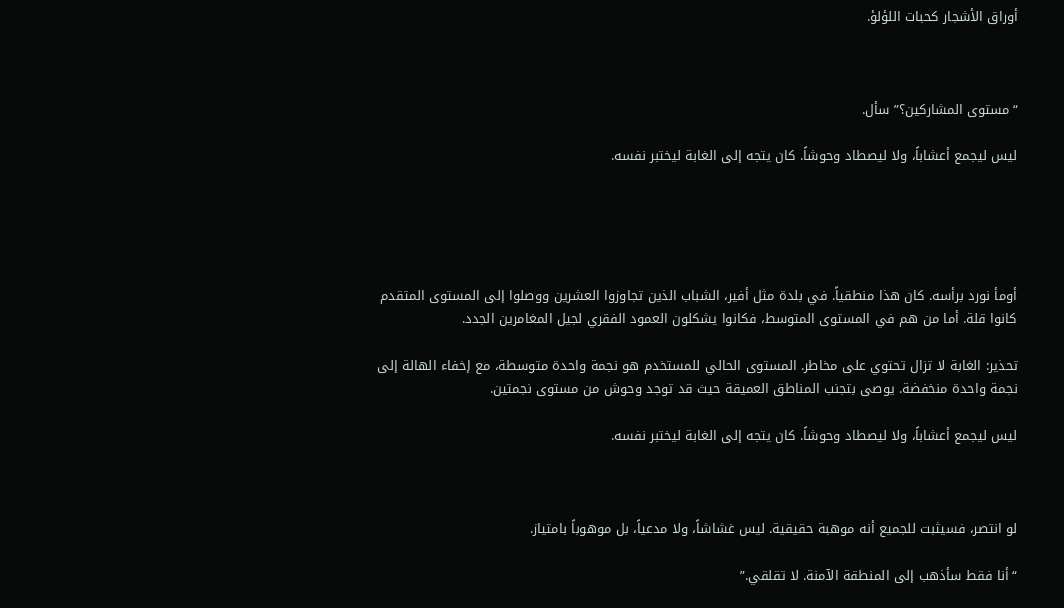أوراق الأشجار كحبات اللؤلؤ.



“مستوى المشاركين؟” سأل.

ليس ليجمع أعشاباً، ولا ليصطاد وحوشاً. كان يتجه إلى الغابة ليختبر نفسه.





أومأ نورد برأسه. كان هذا منطقياً. في بلدة مثل أفير، الشباب الذين تجاوزوا العشرين ووصلوا إلى المستوى المتقدم كانوا قلة. أما من هم في المستوى المتوسط، فكانوا يشكلون العمود الفقري لجيل المغامرين الجدد.

تحذير: الغابة لا تزال تحتوي على مخاطر. المستوى الحالي للمستخدم هو نجمة واحدة متوسطة، مع إخفاء الهالة إلى نجمة واحدة منخفضة. يوصى بتجنب المناطق العميقة حيث قد توجد وحوش من مستوى نجمتين.

ليس ليجمع أعشاباً، ولا ليصطاد وحوشاً. كان يتجه إلى الغابة ليختبر نفسه.



لو انتصر، فسيثبت للجميع أنه موهبة حقيقية. ليس غشاشاً، ولا مدعياً، بل موهوباً بامتياز.

“أنا فقط سأذهب إلى المنطقة الآمنة. لا تقلقي.”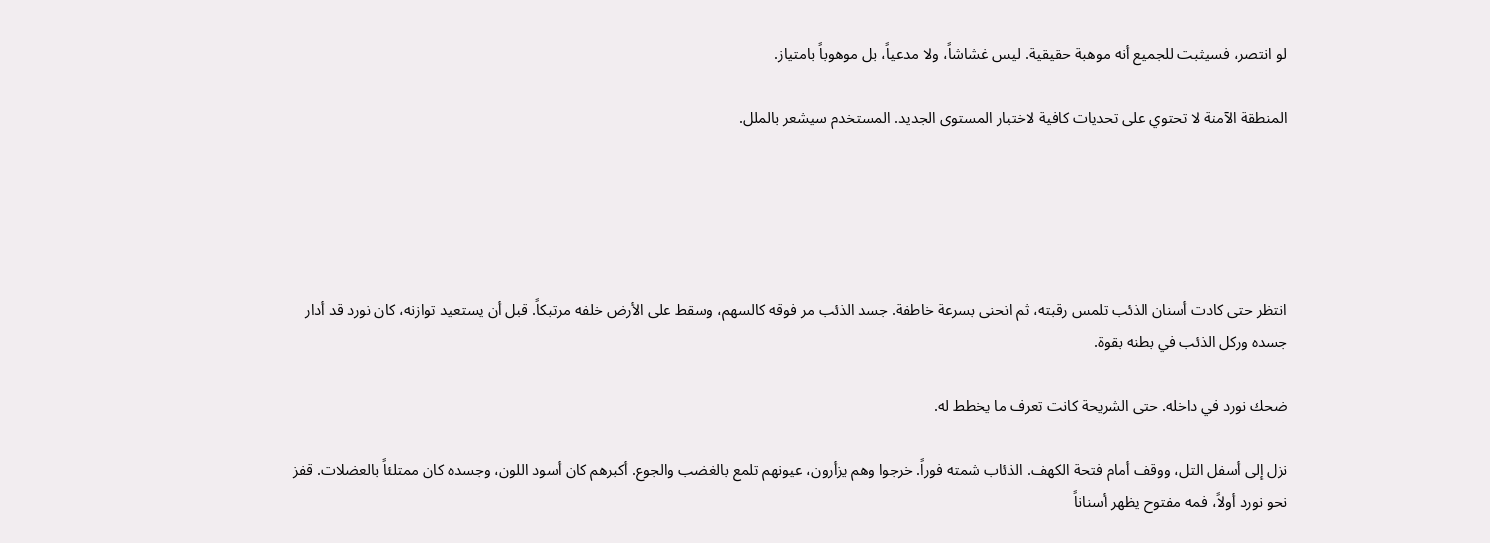لو انتصر، فسيثبت للجميع أنه موهبة حقيقية. ليس غشاشاً، ولا مدعياً، بل موهوباً بامتياز.

المنطقة الآمنة لا تحتوي على تحديات كافية لاختبار المستوى الجديد. المستخدم سيشعر بالملل.





انتظر حتى كادت أسنان الذئب تلمس رقبته، ثم انحنى بسرعة خاطفة. جسد الذئب مر فوقه كالسهم، وسقط على الأرض خلفه مرتبكاً. قبل أن يستعيد توازنه، كان نورد قد أدار جسده وركل الذئب في بطنه بقوة.

ضحك نورد في داخله. حتى الشريحة كانت تعرف ما يخطط له.

نزل إلى أسفل التل، ووقف أمام فتحة الكهف. الذئاب شمته فوراً. خرجوا وهم يزأرون، عيونهم تلمع بالغضب والجوع. أكبرهم كان أسود اللون، وجسده كان ممتلئاً بالعضلات. قفز نحو نورد أولاً، فمه مفتوح يظهر أسناناً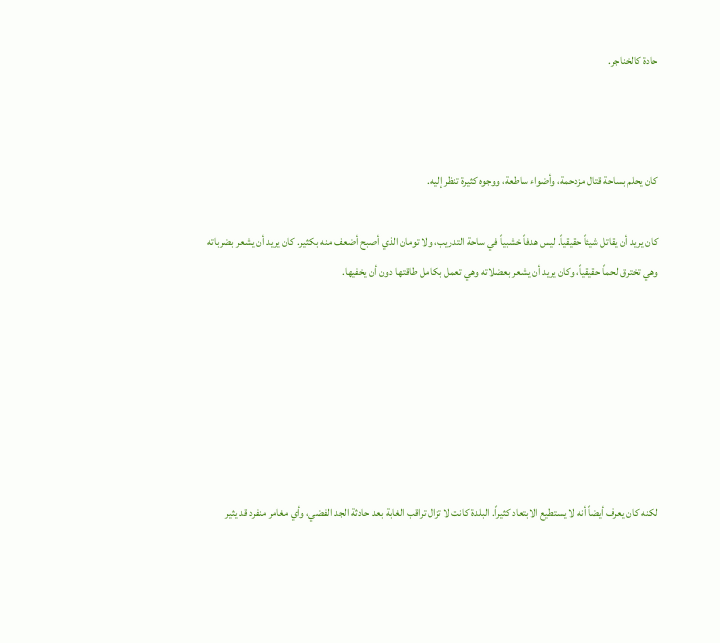حادة كالخناجر.



كان يحلم بساحة قتال مزدحمة، وأضواء ساطعة، ووجوه كثيرة تنظر إليه.

كان يريد أن يقاتل شيئاً حقيقياً. ليس هدفاً خشبياً في ساحة التدريب، ولا تومان الذي أصبح أضعف منه بكثير. كان يريد أن يشعر بضرباته وهي تخترق لحماً حقيقياً، وكان يريد أن يشعر بعضلاته وهي تعمل بكامل طاقتها دون أن يخفيها.







لكنه كان يعرف أيضاً أنه لا يستطيع الابتعاد كثيراً. البلدة كانت لا تزال تراقب الغابة بعد حادثة الجد الفضي، وأي مغامر منفرد قد يثير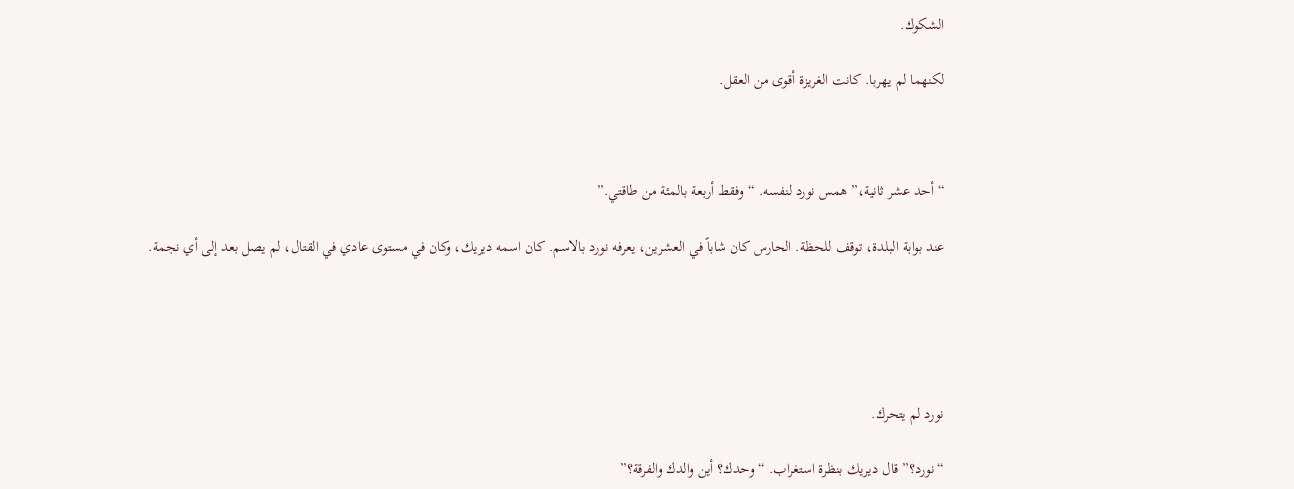الشكوك.

لكنهما لم يهربا. كانت الغريزة أقوى من العقل.



“أحد عشر ثانية،” همس نورد لنفسه. “وفقط أربعة بالمئة من طاقتي.”

عند بوابة البلدة، توقف للحظة. الحارس كان شاباً في العشرين، يعرفه نورد بالاسم. كان اسمه ديريك، وكان في مستوى عادي في القتال، لم يصل بعد إلى أي نجمة.





نورد لم يتحرك.

“نورد؟” قال ديريك بنظرة استغراب. “وحدك؟ أين والدك والفرقة؟”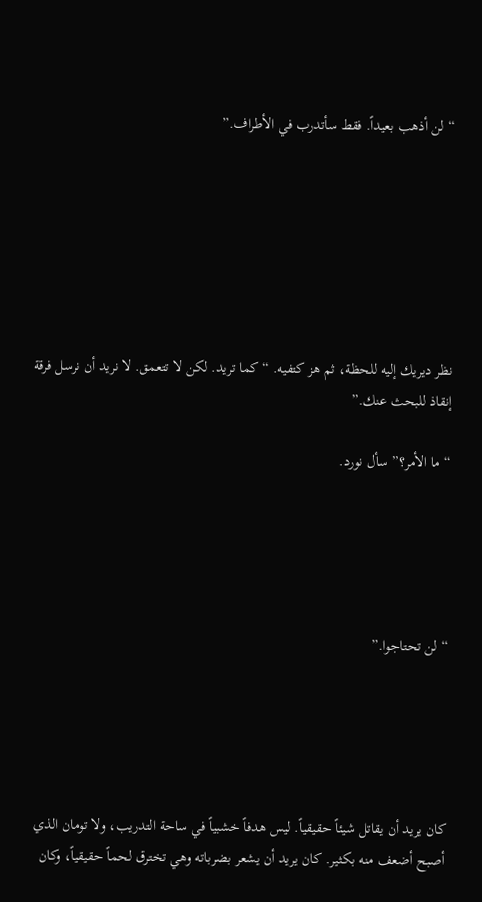“لن أذهب بعيداً. فقط سأتدرب في الأطراف.”







نظر ديريك إليه للحظة، ثم هز كتفيه. “كما تريد. لكن لا تتعمق. لا نريد أن نرسل فرقة إنقاذ للبحث عنك.”

“ما الأمر؟” سأل نورد.





“لن تحتاجوا.”





كان يريد أن يقاتل شيئاً حقيقياً. ليس هدفاً خشبياً في ساحة التدريب، ولا تومان الذي أصبح أضعف منه بكثير. كان يريد أن يشعر بضرباته وهي تخترق لحماً حقيقياً، وكان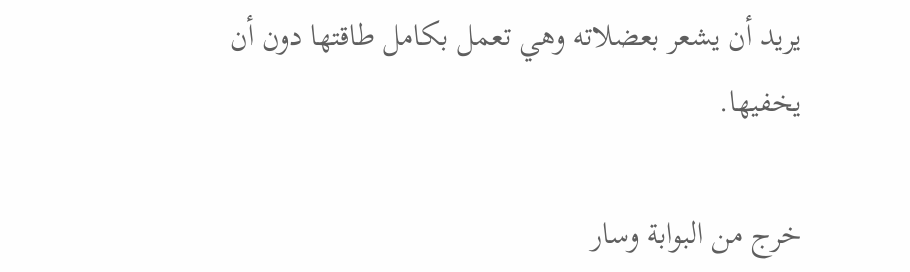يريد أن يشعر بعضلاته وهي تعمل بكامل طاقتها دون أن يخفيها.

خرج من البوابة وسار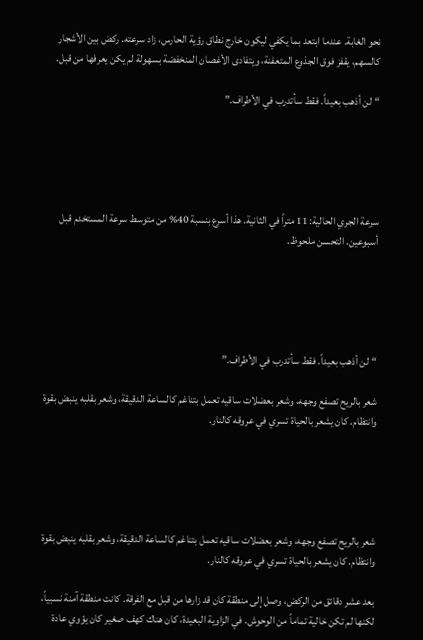نحو الغابة. عندما ابتعد بما يكفي ليكون خارج نطاق رؤية الحارس، زاد سرعته. ركض بين الأشجار كالسهم، يقفز فوق الجذوع المتعفنة، ويتفادى الأغصان المنخفضة بسهولة لم يكن يعرفها من قبل.

“لن أذهب بعيداً. فقط سأتدرب في الأطراف.”





سرعة الجري الحالية: 11 متراً في الثانية. هذا أسرع بنسبة 40% من متوسط سرعة المستخدم قبل أسبوعين. التحسن ملحوظ.





“لن أذهب بعيداً. فقط سأتدرب في الأطراف.”

شعر بالريح تصفع وجهه، وشعر بعضلات ساقيه تعمل بتناغم كالساعة الدقيقة، وشعر بقلبه ينبض بقوة وانتظام. كان يشعر بالحياة تسري في عروقه كالنار.





شعر بالريح تصفع وجهه، وشعر بعضلات ساقيه تعمل بتناغم كالساعة الدقيقة، وشعر بقلبه ينبض بقوة وانتظام. كان يشعر بالحياة تسري في عروقه كالنار.

بعد عشر دقائق من الركض، وصل إلى منطقة كان قد زارها من قبل مع الفرقة. كانت منطقة آمنة نسبياً، لكنها لم تكن خالية تماماً من الوحوش. في الزاوية البعيدة، كان هناك كهف صغير كان يؤوي عادة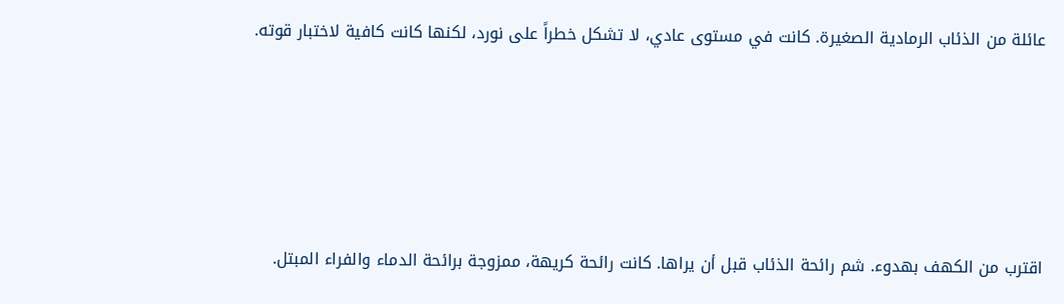عائلة من الذئاب الرمادية الصغيرة. كانت في مستوى عادي، لا تشكل خطراً على نورد، لكنها كانت كافية لاختبار قوته.







اقترب من الكهف بهدوء. شم رائحة الذئاب قبل أن يراها. كانت رائحة كريهة، ممزوجة برائحة الدماء والفراء المبتل.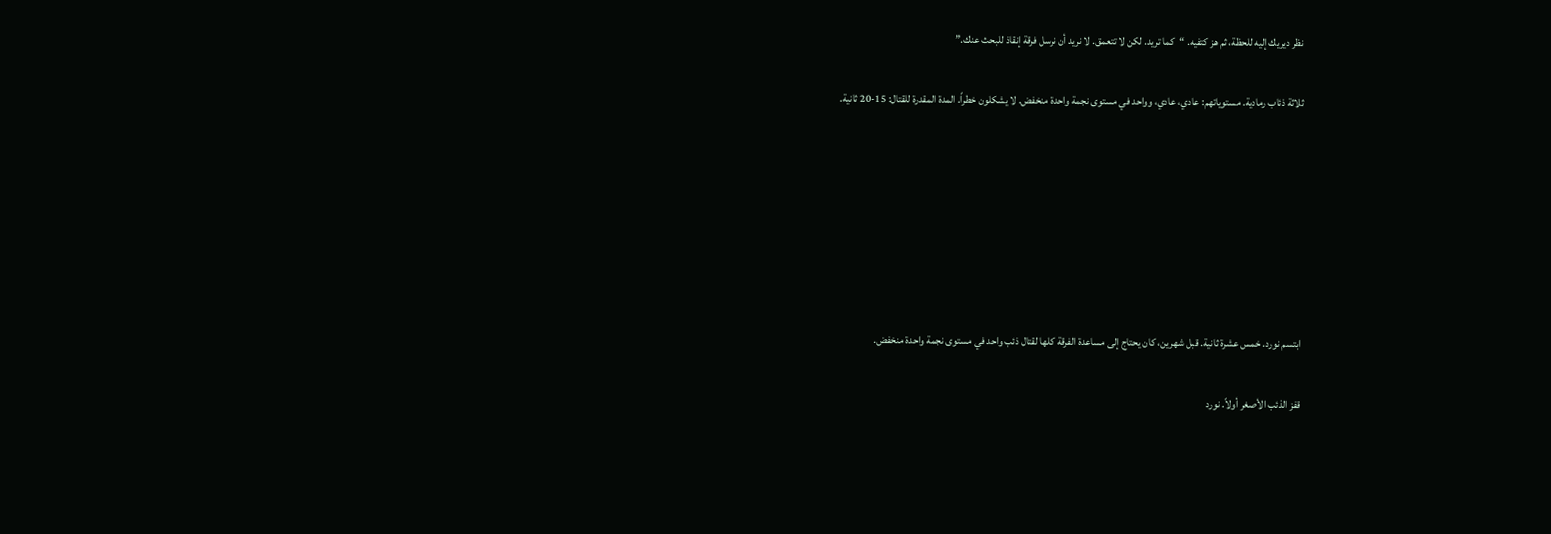نظر ديريك إليه للحظة، ثم هز كتفيه. “كما تريد. لكن لا تتعمق. لا نريد أن نرسل فرقة إنقاذ للبحث عنك.”

ثلاثة ذئاب رمادية. مستوياتهم: عادي، عادي، وواحد في مستوى نجمة واحدة منخفض. لا يشكلون خطراً. المدة المقدرة للقتال: 15-20 ثانية.







ابتسم نورد. خمس عشرة ثانية. قبل شهرين، كان يحتاج إلى مساعدة الفرقة كلها لقتال ذئب واحد في مستوى نجمة واحدة منخفض.

قفز الذئب الأصغر أولاً. نورد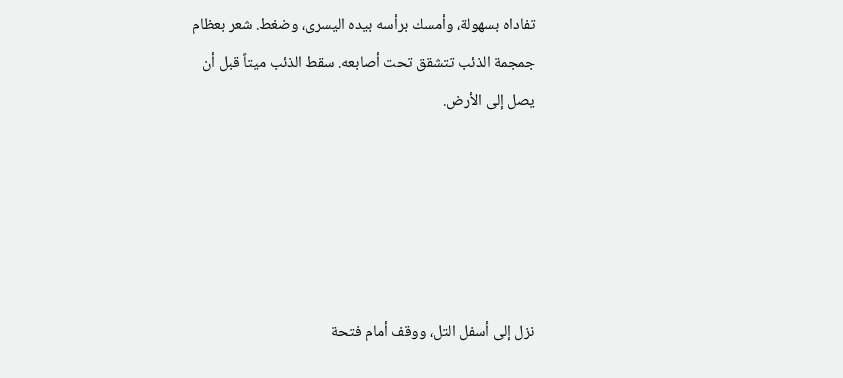تفاداه بسهولة، وأمسك برأسه بيده اليسرى، وضغط. شعر بعظام جمجمة الذئب تتشقق تحت أصابعه. سقط الذئب ميتاً قبل أن يصل إلى الأرض.





نزل إلى أسفل التل، ووقف أمام فتحة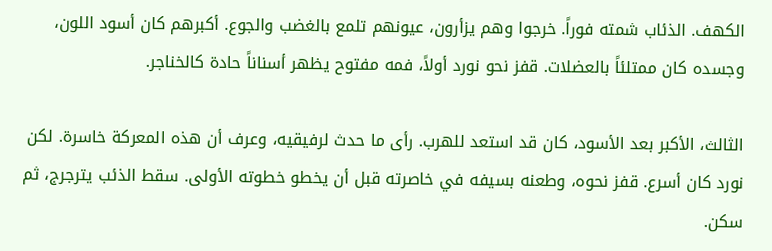الكهف. الذئاب شمته فوراً. خرجوا وهم يزأرون، عيونهم تلمع بالغضب والجوع. أكبرهم كان أسود اللون، وجسده كان ممتلئاً بالعضلات. قفز نحو نورد أولاً، فمه مفتوح يظهر أسناناً حادة كالخناجر.

الثالث، الأكبر بعد الأسود، كان قد استعد للهرب. رأى ما حدث لرفيقيه، وعرف أن هذه المعركة خاسرة. لكن نورد كان أسرع. قفز نحوه، وطعنه بسيفه في خاصرته قبل أن يخطو خطوته الأولى. سقط الذئب يترجرج، ثم سكن.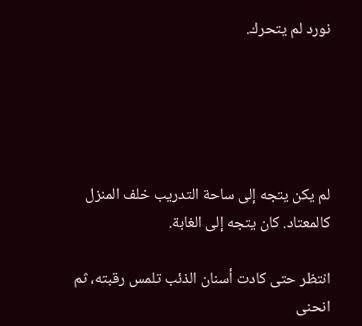نورد لم يتحرك.





لم يكن يتجه إلى ساحة التدريب خلف المنزل كالمعتاد. كان يتجه إلى الغابة.

انتظر حتى كادت أسنان الذئب تلمس رقبته، ثم انحنى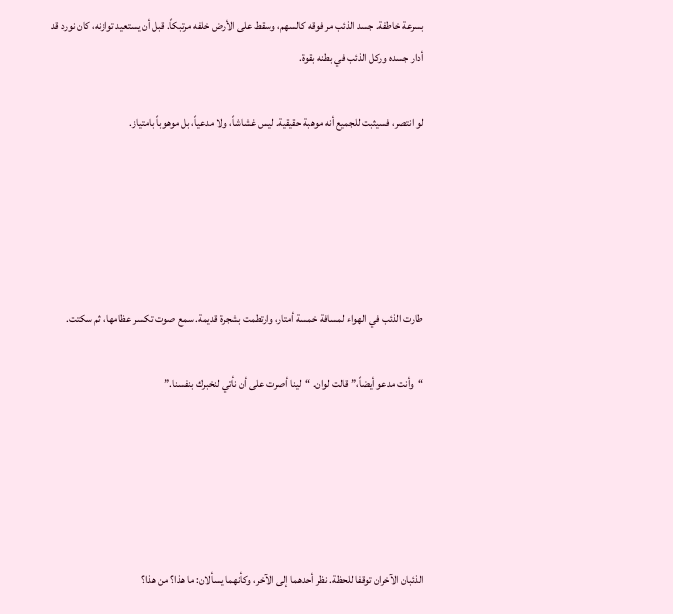بسرعة خاطفة. جسد الذئب مر فوقه كالسهم، وسقط على الأرض خلفه مرتبكاً. قبل أن يستعيد توازنه، كان نورد قد أدار جسده وركل الذئب في بطنه بقوة.

لو انتصر، فسيثبت للجميع أنه موهبة حقيقية. ليس غشاشاً، ولا مدعياً، بل موهوباً بامتياز.





طارت الذئب في الهواء لمسافة خمسة أمتار، وارتطمت بشجرة قديمة. سمع صوت تكسر عظامها، ثم سكتت.

“وأنت مدعو أيضاً،” قالت لوان. “لينا أصرت على أن نأتي لنخبرك بنفسنا.”





الذئبان الآخران توقفا للحظة. نظر أحدهما إلى الآخر، وكأنهما يسألان: ما هذا؟ من هذا؟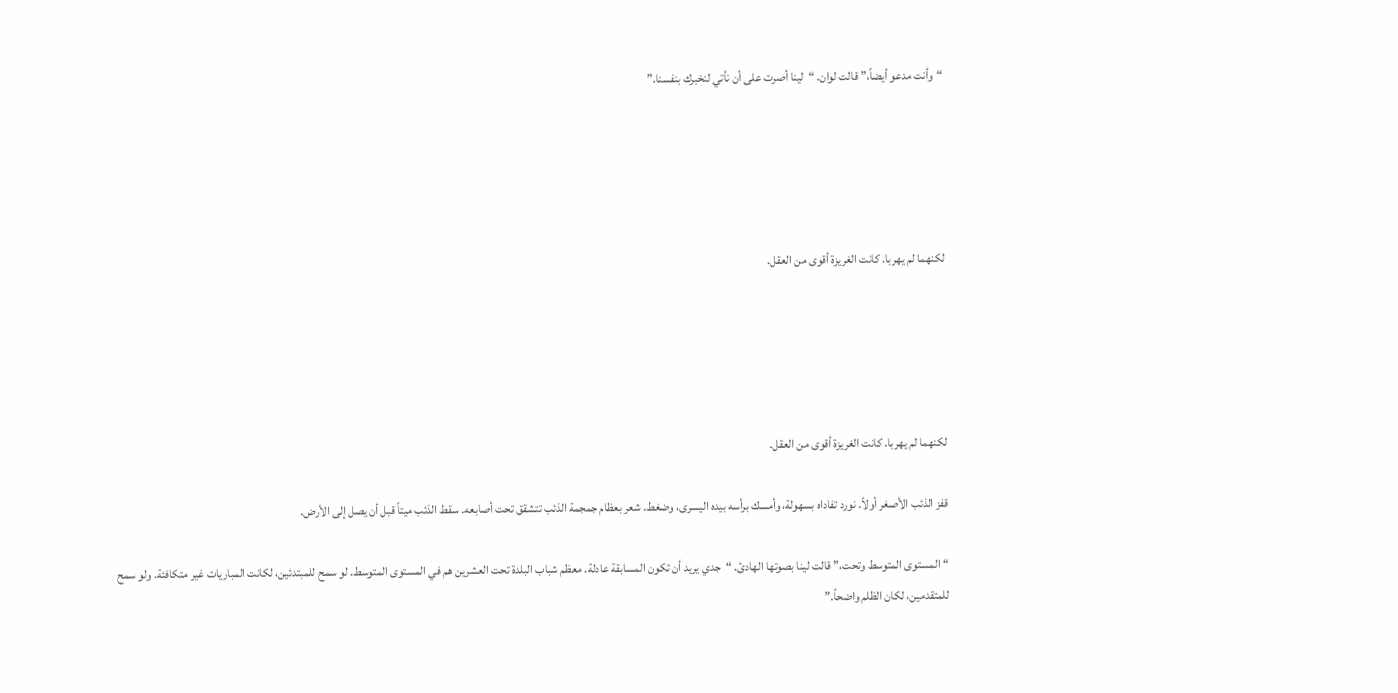“وأنت مدعو أيضاً،” قالت لوان. “لينا أصرت على أن نأتي لنخبرك بنفسنا.”





لكنهما لم يهربا. كانت الغريزة أقوى من العقل.





لكنهما لم يهربا. كانت الغريزة أقوى من العقل.

قفز الذئب الأصغر أولاً. نورد تفاداه بسهولة، وأمسك برأسه بيده اليسرى، وضغط. شعر بعظام جمجمة الذئب تتشقق تحت أصابعه. سقط الذئب ميتاً قبل أن يصل إلى الأرض.

“المستوى المتوسط وتحت،” قالت لينا بصوتها الهادئ. “جدي يريد أن تكون المسابقة عادلة. معظم شباب البلدة تحت العشرين هم في المستوى المتوسط. لو سمح للمبتدئين، لكانت المباريات غير متكافئة. ولو سمح للمتقدمين، لكان الظلم واضحاً.”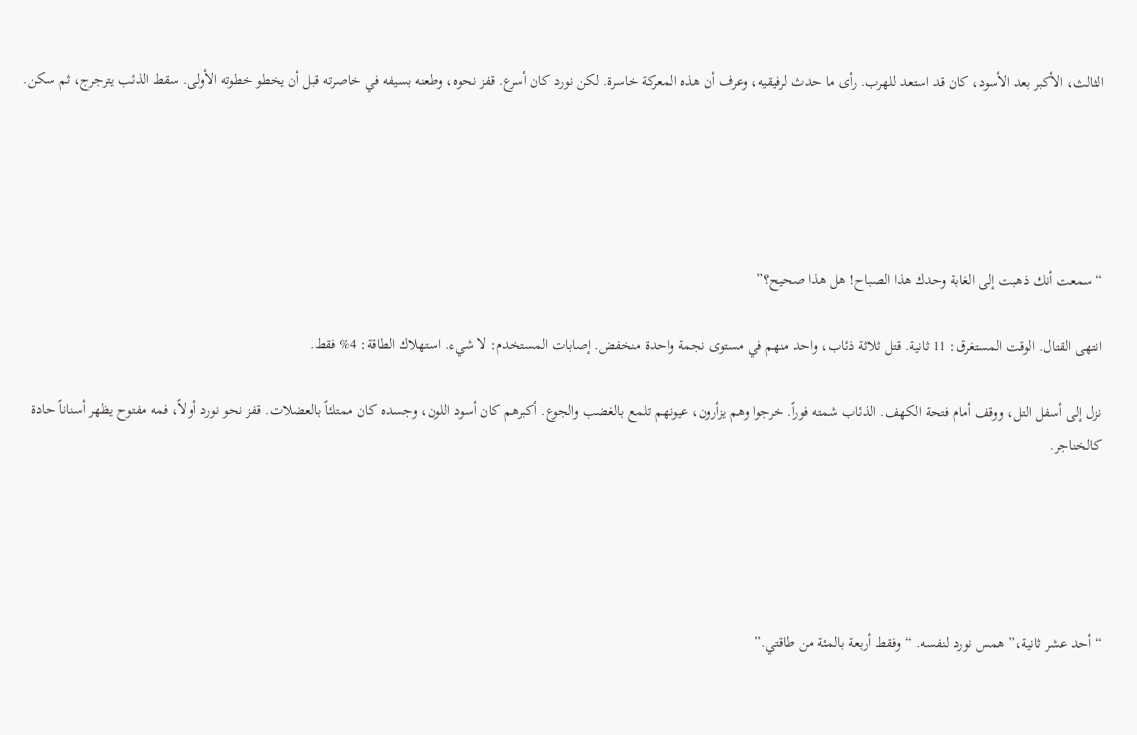الثالث، الأكبر بعد الأسود، كان قد استعد للهرب. رأى ما حدث لرفيقيه، وعرف أن هذه المعركة خاسرة. لكن نورد كان أسرع. قفز نحوه، وطعنه بسيفه في خاصرته قبل أن يخطو خطوته الأولى. سقط الذئب يترجرج، ثم سكن.





“سمعت أنك ذهبت إلى الغابة وحدك هذا الصباح! هل هذا صحيح؟”

انتهى القتال. الوقت المستغرق: 11 ثانية. قتل ثلاثة ذئاب، واحد منهم في مستوى نجمة واحدة منخفض. إصابات المستخدم: لا شيء. استهلاك الطاقة: 4% فقط.

نزل إلى أسفل التل، ووقف أمام فتحة الكهف. الذئاب شمته فوراً. خرجوا وهم يزأرون، عيونهم تلمع بالغضب والجوع. أكبرهم كان أسود اللون، وجسده كان ممتلئاً بالعضلات. قفز نحو نورد أولاً، فمه مفتوح يظهر أسناناً حادة كالخناجر.





“أحد عشر ثانية،” همس نورد لنفسه. “وفقط أربعة بالمئة من طاقتي.”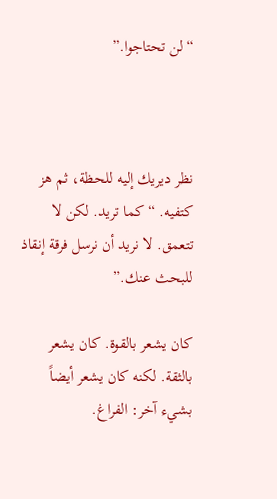“لن تحتاجوا.”



نظر ديريك إليه للحظة، ثم هز كتفيه. “كما تريد. لكن لا تتعمق. لا نريد أن نرسل فرقة إنقاذ للبحث عنك.”

كان يشعر بالقوة. كان يشعر بالثقة. لكنه كان يشعر أيضاً بشيء آخر: الفراغ.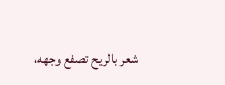شعر بالريح تصفع وجهه،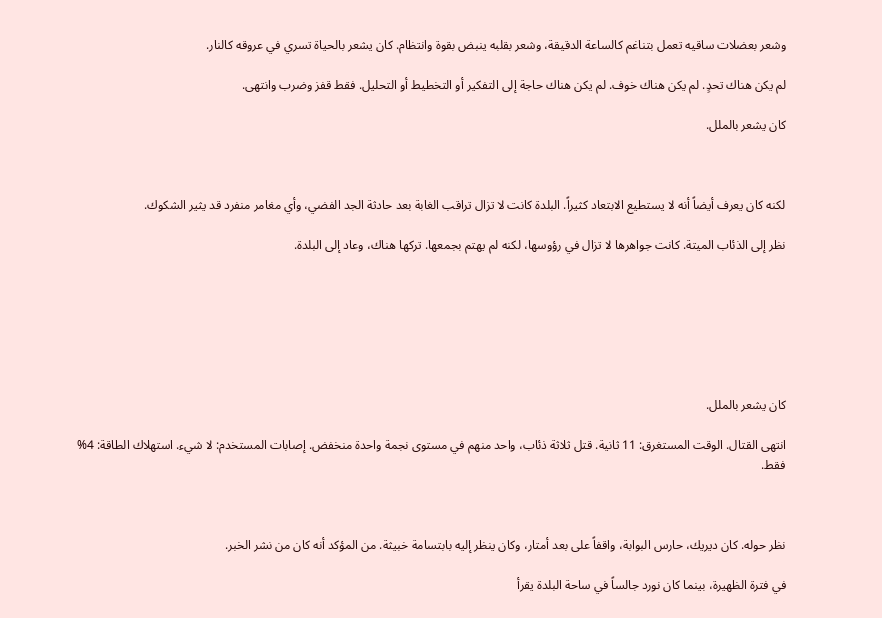وشعر بعضلات ساقيه تعمل بتناغم كالساعة الدقيقة، وشعر بقلبه ينبض بقوة وانتظام. كان يشعر بالحياة تسري في عروقه كالنار.

لم يكن هناك تحدٍ. لم يكن هناك خوف. لم يكن هناك حاجة إلى التفكير أو التخطيط أو التحليل. فقط قفز وضرب وانتهى.

كان يشعر بالملل.



لكنه كان يعرف أيضاً أنه لا يستطيع الابتعاد كثيراً. البلدة كانت لا تزال تراقب الغابة بعد حادثة الجد الفضي، وأي مغامر منفرد قد يثير الشكوك.

نظر إلى الذئاب الميتة. كانت جواهرها لا تزال في رؤوسها، لكنه لم يهتم بجمعها. تركها هناك، وعاد إلى البلدة.







كان يشعر بالملل.

انتهى القتال. الوقت المستغرق: 11 ثانية. قتل ثلاثة ذئاب، واحد منهم في مستوى نجمة واحدة منخفض. إصابات المستخدم: لا شيء. استهلاك الطاقة: 4% فقط.



نظر حوله. كان ديريك، حارس البوابة، واقفاً على بعد أمتار، وكان ينظر إليه بابتسامة خبيثة. من المؤكد أنه كان من نشر الخبر.

في فترة الظهيرة، بينما كان نورد جالساً في ساحة البلدة يقرأ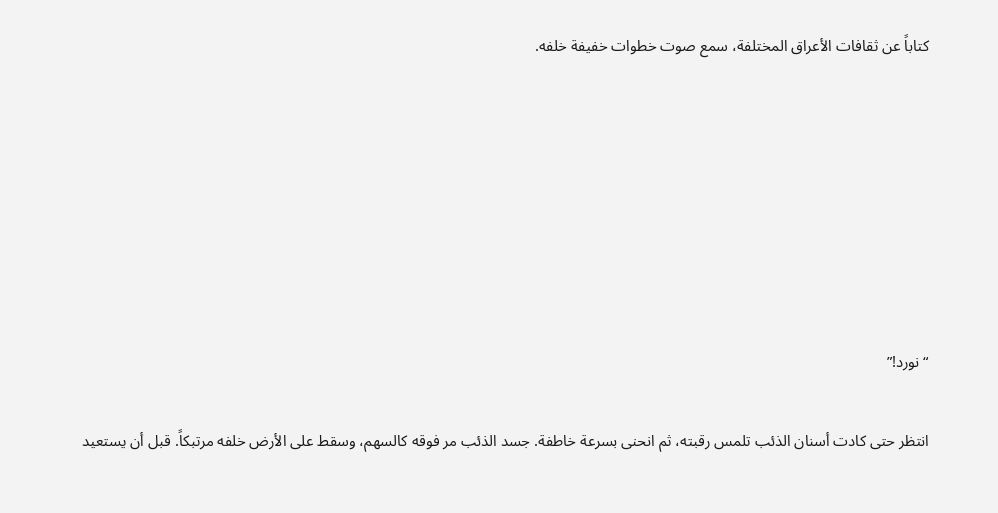كتاباً عن ثقافات الأعراق المختلفة، سمع صوت خطوات خفيفة خلفه.







“نورد!”

انتظر حتى كادت أسنان الذئب تلمس رقبته، ثم انحنى بسرعة خاطفة. جسد الذئب مر فوقه كالسهم، وسقط على الأرض خلفه مرتبكاً. قبل أن يستعيد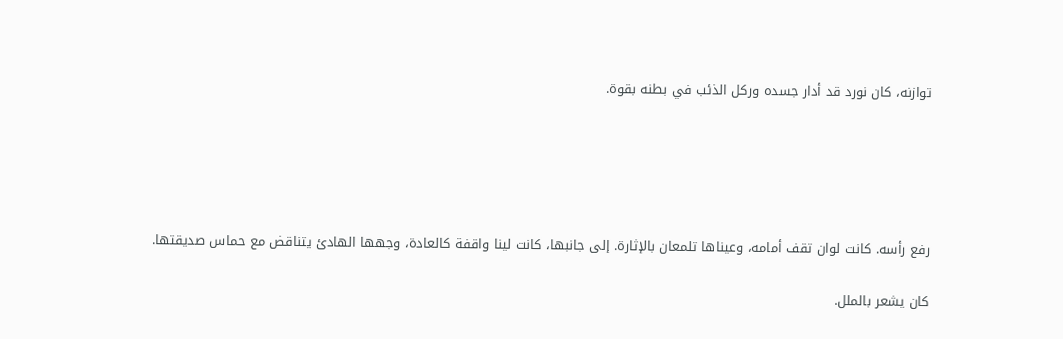توازنه، كان نورد قد أدار جسده وركل الذئب في بطنه بقوة.





رفع رأسه. كانت لوان تقف أمامه، وعيناها تلمعان بالإثارة. إلى جانبها، كانت لينا واقفة كالعادة، وجهها الهادئ يتناقض مع حماس صديقتها.

كان يشعر بالملل.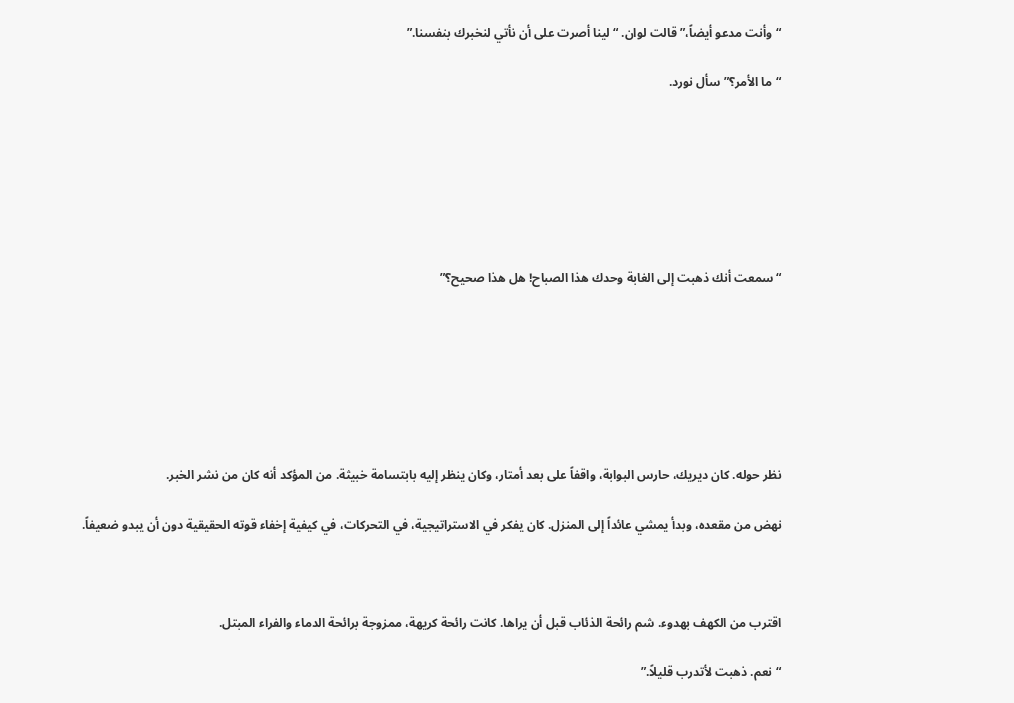“وأنت مدعو أيضاً،” قالت لوان. “لينا أصرت على أن نأتي لنخبرك بنفسنا.”

“ما الأمر؟” سأل نورد.







“سمعت أنك ذهبت إلى الغابة وحدك هذا الصباح! هل هذا صحيح؟”







نظر حوله. كان ديريك، حارس البوابة، واقفاً على بعد أمتار، وكان ينظر إليه بابتسامة خبيثة. من المؤكد أنه كان من نشر الخبر.

نهض من مقعده، وبدأ يمشي عائداً إلى المنزل. كان يفكر في الاستراتيجية، في التحركات، في كيفية إخفاء قوته الحقيقية دون أن يبدو ضعيفاً.



اقترب من الكهف بهدوء. شم رائحة الذئاب قبل أن يراها. كانت رائحة كريهة، ممزوجة برائحة الدماء والفراء المبتل.

“نعم. ذهبت لأتدرب قليلاً.”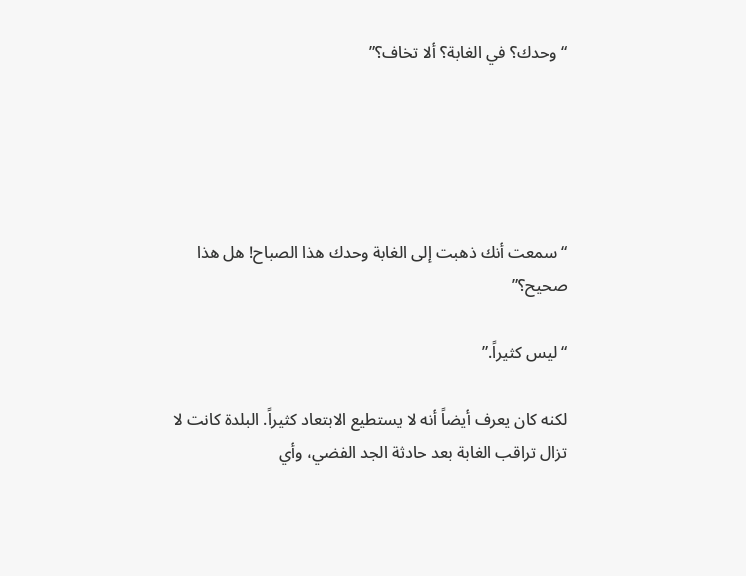“وحدك؟ في الغابة؟ ألا تخاف؟”





“سمعت أنك ذهبت إلى الغابة وحدك هذا الصباح! هل هذا صحيح؟”

“ليس كثيراً.”

لكنه كان يعرف أيضاً أنه لا يستطيع الابتعاد كثيراً. البلدة كانت لا تزال تراقب الغابة بعد حادثة الجد الفضي، وأي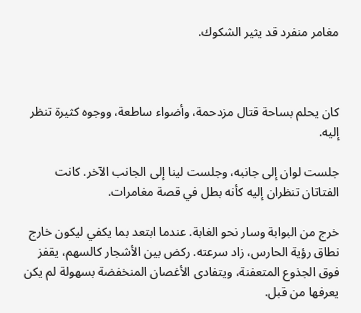مغامر منفرد قد يثير الشكوك.



كان يحلم بساحة قتال مزدحمة، وأضواء ساطعة، ووجوه كثيرة تنظر إليه.

جلست لوان إلى جانبه، وجلست لينا إلى الجانب الآخر. كانت الفتاتان تنظران إليه كأنه بطل في قصة مغامرات.

خرج من البوابة وسار نحو الغابة. عندما ابتعد بما يكفي ليكون خارج نطاق رؤية الحارس، زاد سرعته. ركض بين الأشجار كالسهم، يقفز فوق الجذوع المتعفنة، ويتفادى الأغصان المنخفضة بسهولة لم يكن يعرفها من قبل.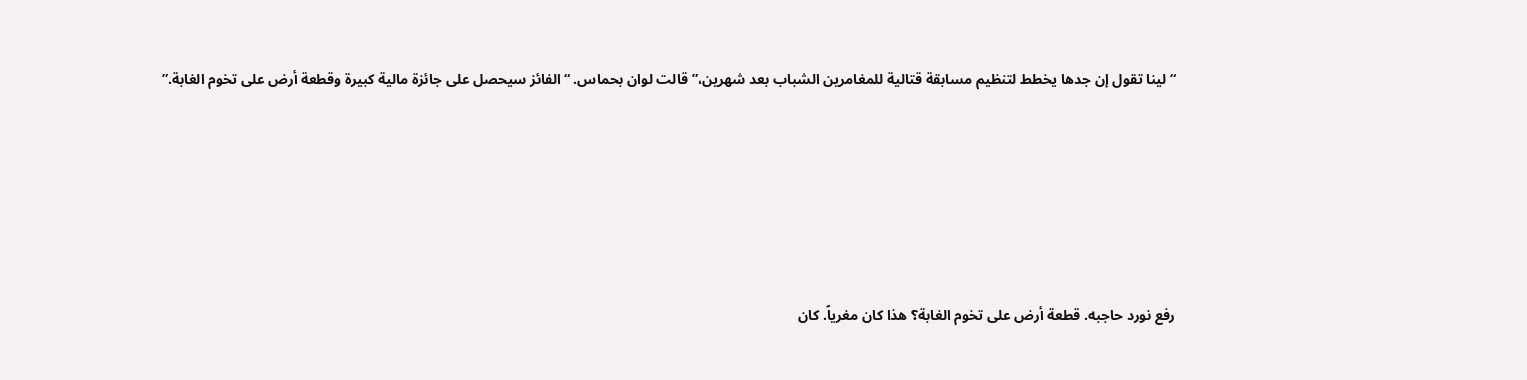“لينا تقول إن جدها يخطط لتنظيم مسابقة قتالية للمغامرين الشباب بعد شهرين،” قالت لوان بحماس. “الفائز سيحصل على جائزة مالية كبيرة وقطعة أرض على تخوم الغابة.”







رفع نورد حاجبه. قطعة أرض على تخوم الغابة؟ هذا كان مغرياً. كان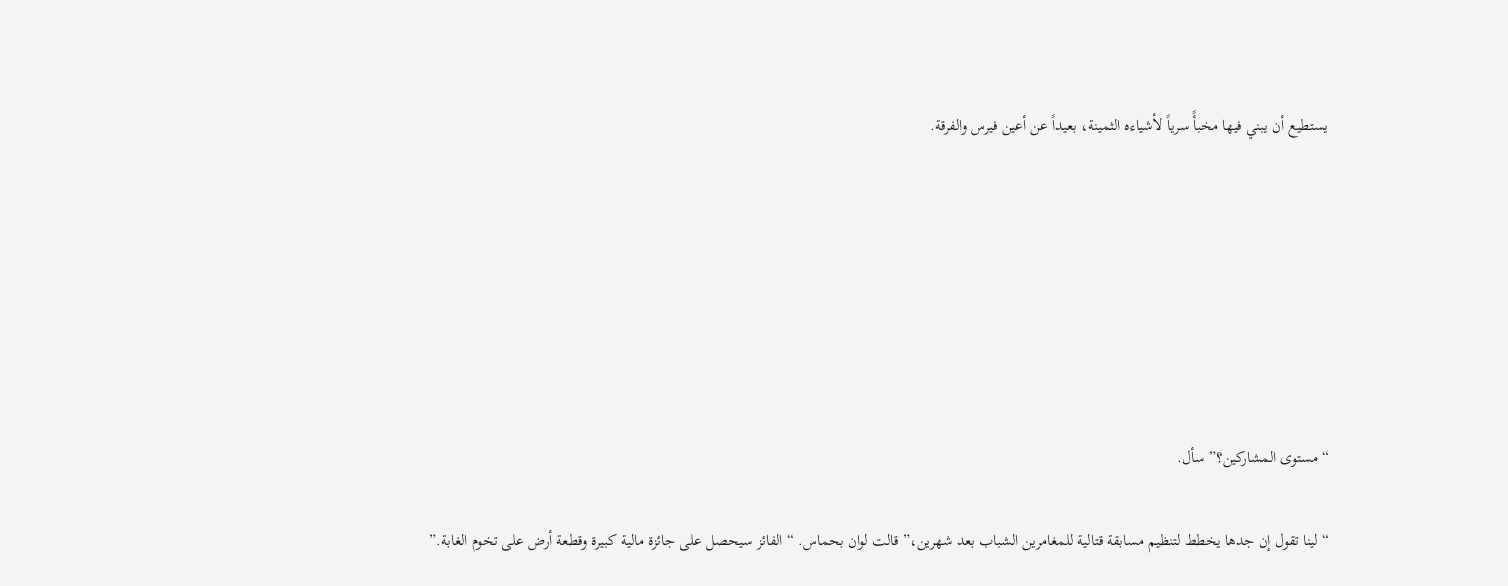يستطيع أن يبني فيها مخبأً سرياً لأشياءه الثمينة، بعيداً عن أعين فيرس والفرقة.







“مستوى المشاركين؟” سأل.

“لينا تقول إن جدها يخطط لتنظيم مسابقة قتالية للمغامرين الشباب بعد شهرين،” قالت لوان بحماس. “الفائز سيحصل على جائزة مالية كبيرة وقطعة أرض على تخوم الغابة.”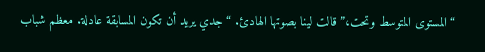“المستوى المتوسط وتحت،” قالت لينا بصوتها الهادئ. “جدي يريد أن تكون المسابقة عادلة. معظم شباب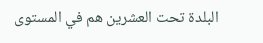البلدة تحت العشرين هم في المستوى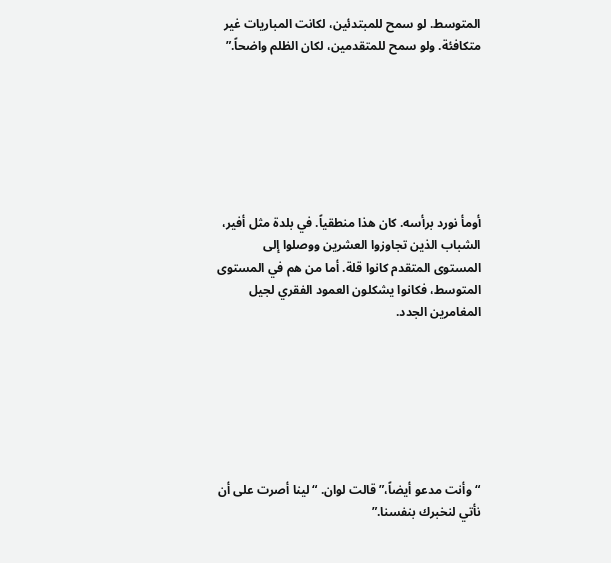المتوسط. لو سمح للمبتدئين، لكانت المباريات غير متكافئة. ولو سمح للمتقدمين، لكان الظلم واضحاً.”







أومأ نورد برأسه. كان هذا منطقياً. في بلدة مثل أفير، الشباب الذين تجاوزوا العشرين ووصلوا إلى المستوى المتقدم كانوا قلة. أما من هم في المستوى المتوسط، فكانوا يشكلون العمود الفقري لجيل المغامرين الجدد.







“وأنت مدعو أيضاً،” قالت لوان. “لينا أصرت على أن نأتي لنخبرك بنفسنا.”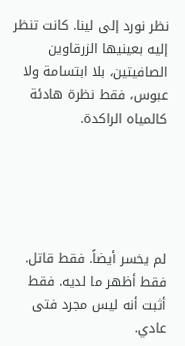نظر نورد إلى لينا. كانت تنظر إليه بعينيها الزرقاوين الصافيتين، بلا ابتسامة ولا عبوس، فقط نظرة هادئة كالمياه الراكدة.





لم يخسر أيضاً. فقط قاتل. فقط أظهر ما لديه. فقط أثبت أنه ليس مجرد فتى عادي.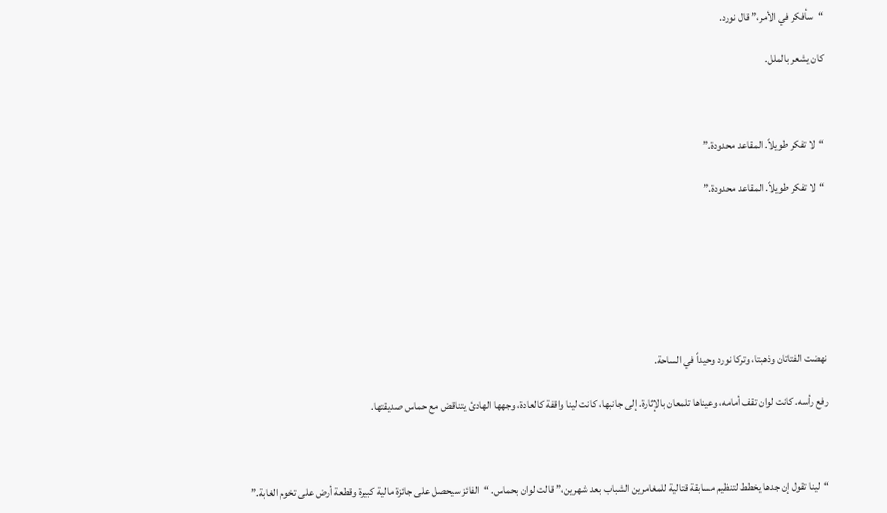“سأفكر في الأمر،” قال نورد.

كان يشعر بالملل.



“لا تفكر طويلاً. المقاعد محدودة.”

“لا تفكر طويلاً. المقاعد محدودة.”







نهضت الفتاتان وذهبتا، وتركا نورد وحيداً في الساحة.

رفع رأسه. كانت لوان تقف أمامه، وعيناها تلمعان بالإثارة. إلى جانبها، كانت لينا واقفة كالعادة، وجهها الهادئ يتناقض مع حماس صديقتها.



“لينا تقول إن جدها يخطط لتنظيم مسابقة قتالية للمغامرين الشباب بعد شهرين،” قالت لوان بحماس. “الفائز سيحصل على جائزة مالية كبيرة وقطعة أرض على تخوم الغابة.”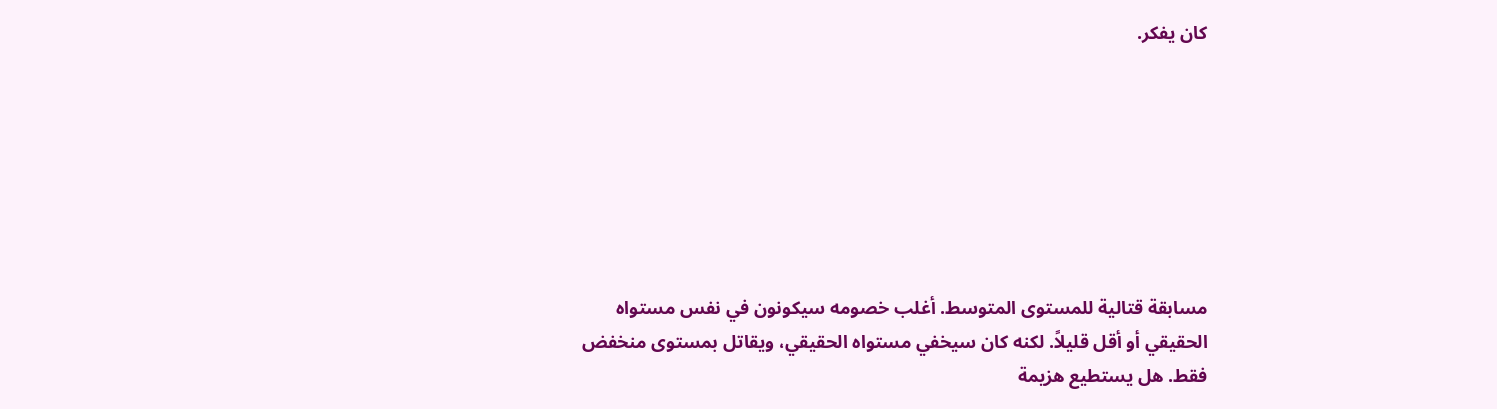كان يفكر.







مسابقة قتالية للمستوى المتوسط. أغلب خصومه سيكونون في نفس مستواه الحقيقي أو أقل قليلاً. لكنه كان سيخفي مستواه الحقيقي، ويقاتل بمستوى منخفض فقط. هل يستطيع هزيمة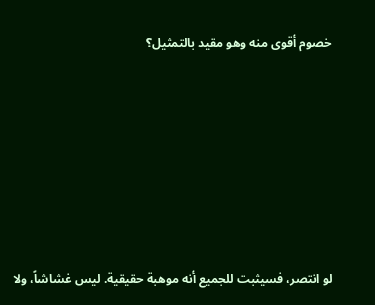خصوم أقوى منه وهو مقيد بالتمثيل؟







لو انتصر، فسيثبت للجميع أنه موهبة حقيقية. ليس غشاشاً، ولا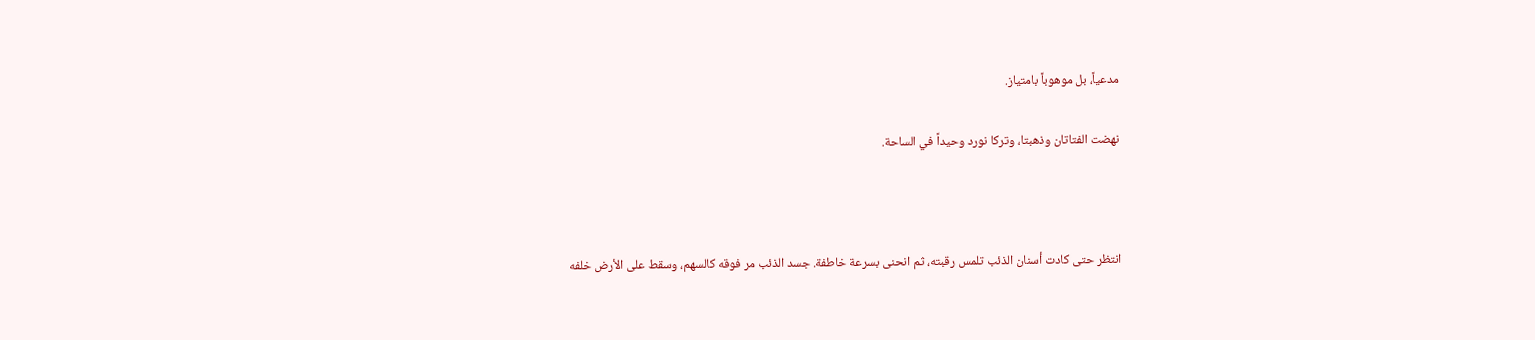مدعياً، بل موهوباً بامتياز.

نهضت الفتاتان وذهبتا، وتركا نورد وحيداً في الساحة.



انتظر حتى كادت أسنان الذئب تلمس رقبته، ثم انحنى بسرعة خاطفة. جسد الذئب مر فوقه كالسهم، وسقط على الأرض خلفه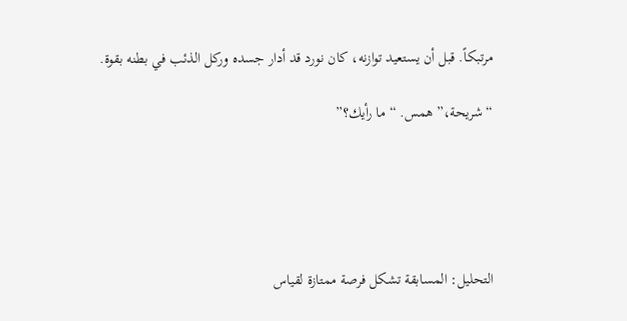مرتبكاً. قبل أن يستعيد توازنه، كان نورد قد أدار جسده وركل الذئب في بطنه بقوة.

“شريحة،” همس. “ما رأيك؟”





التحليل: المسابقة تشكل فرصة ممتازة لقياس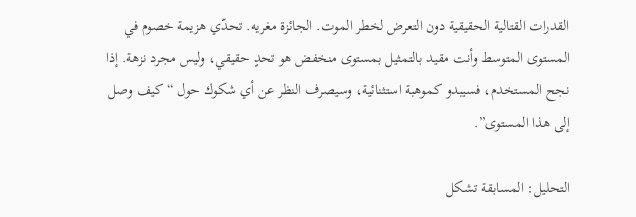القدرات القتالية الحقيقية دون التعرض لخطر الموت. الجائزة مغريه. تحدّي هزيمة خصوم في المستوى المتوسط وأنت مقيد بالتمثيل بمستوى منخفض هو تحدٍ حقيقي، وليس مجرد نزهة. إذا نجح المستخدم، فسيبدو كموهبة استثنائية، وسيصرف النظر عن أي شكوك حول “كيف وصل إلى هذا المستوى”.

التحليل: المسابقة تشكل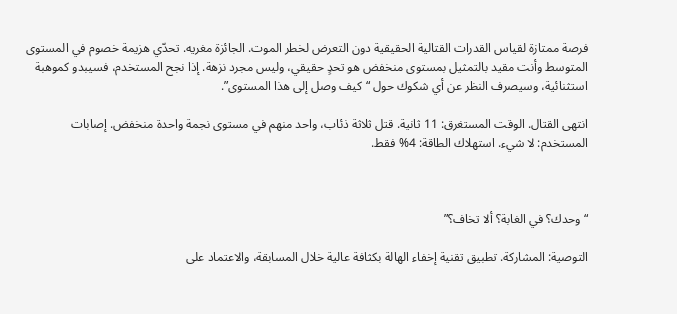فرصة ممتازة لقياس القدرات القتالية الحقيقية دون التعرض لخطر الموت. الجائزة مغريه. تحدّي هزيمة خصوم في المستوى المتوسط وأنت مقيد بالتمثيل بمستوى منخفض هو تحدٍ حقيقي، وليس مجرد نزهة. إذا نجح المستخدم، فسيبدو كموهبة استثنائية، وسيصرف النظر عن أي شكوك حول “كيف وصل إلى هذا المستوى”.

انتهى القتال. الوقت المستغرق: 11 ثانية. قتل ثلاثة ذئاب، واحد منهم في مستوى نجمة واحدة منخفض. إصابات المستخدم: لا شيء. استهلاك الطاقة: 4% فقط.



“وحدك؟ في الغابة؟ ألا تخاف؟”

التوصية: المشاركة. تطبيق تقنية إخفاء الهالة بكثافة عالية خلال المسابقة، والاعتماد على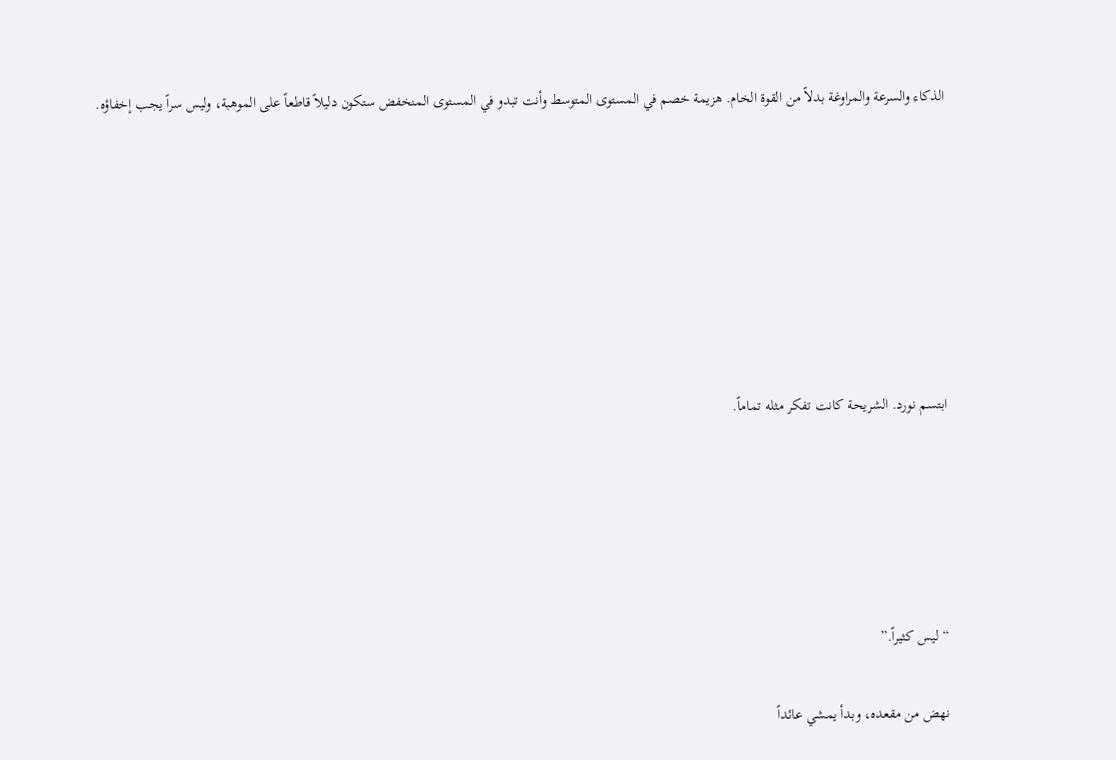الذكاء والسرعة والمراوغة بدلاً من القوة الخام. هزيمة خصم في المستوى المتوسط وأنت تبدو في المستوى المنخفض ستكون دليلاً قاطعاً على الموهبة، وليس سراً يجب إخفاؤه.







ابتسم نورد. الشريحة كانت تفكر مثله تماماً.





“ليس كثيراً.”

نهض من مقعده، وبدأ يمشي عائداً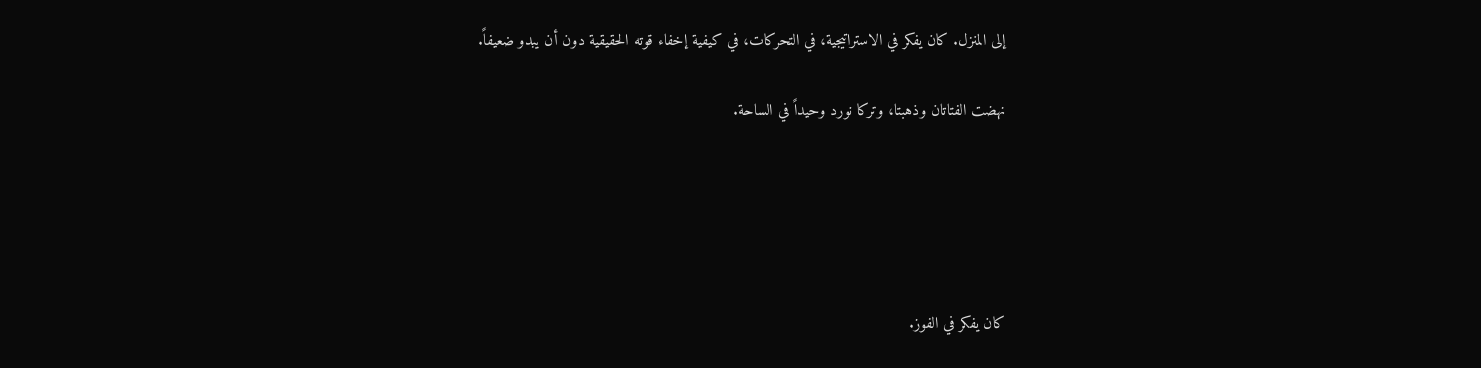إلى المنزل. كان يفكر في الاستراتيجية، في التحركات، في كيفية إخفاء قوته الحقيقية دون أن يبدو ضعيفاً.

نهضت الفتاتان وذهبتا، وتركا نورد وحيداً في الساحة.





كان يفكر في الفوز.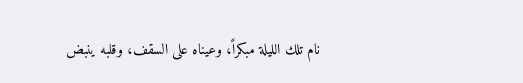نام تلك الليلة مبكراً، وعيناه على السقف، وقلبه ينبض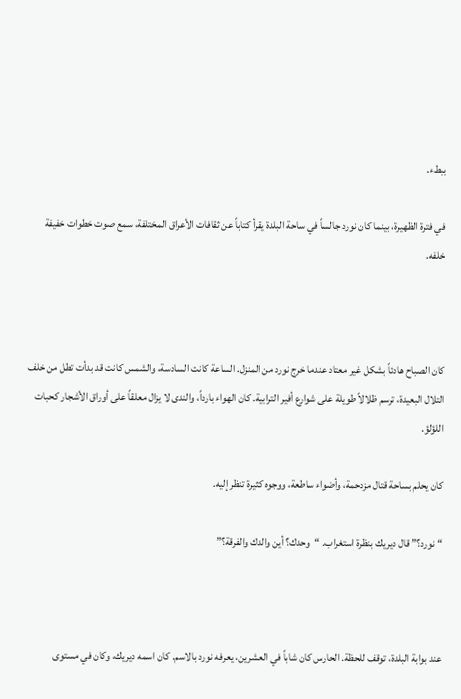ببطء.

في فترة الظهيرة، بينما كان نورد جالساً في ساحة البلدة يقرأ كتاباً عن ثقافات الأعراق المختلفة، سمع صوت خطوات خفيفة خلفه.



كان الصباح هادئاً بشكل غير معتاد عندما خرج نورد من المنزل. الساعة كانت السادسة، والشمس كانت قد بدأت تطل من خلف التلال البعيدة، ترسم ظلالاً طويلة على شوارع أفير الترابية. كان الهواء بارداً، والندى لا يزال معلقاً على أوراق الأشجار كحبات اللؤلؤ.

كان يحلم بساحة قتال مزدحمة، وأضواء ساطعة، ووجوه كثيرة تنظر إليه.

“نورد؟” قال ديريك بنظرة استغراب. “وحدك؟ أين والدك والفرقة؟”



عند بوابة البلدة، توقف للحظة. الحارس كان شاباً في العشرين، يعرفه نورد بالاسم. كان اسمه ديريك، وكان في مستوى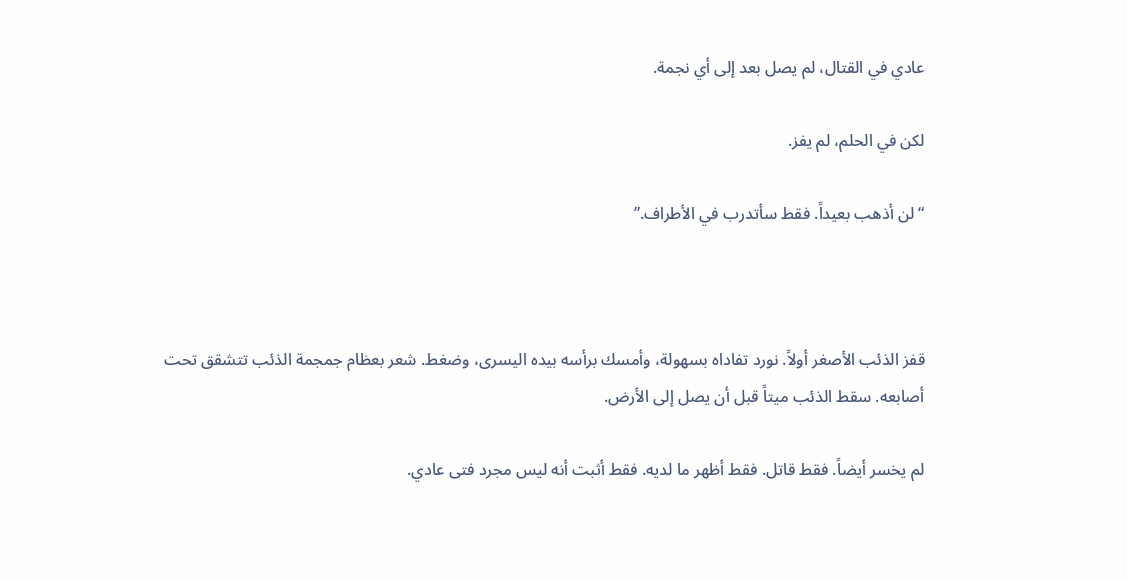عادي في القتال، لم يصل بعد إلى أي نجمة.

لكن في الحلم، لم يفز.

“لن أذهب بعيداً. فقط سأتدرب في الأطراف.”



قفز الذئب الأصغر أولاً. نورد تفاداه بسهولة، وأمسك برأسه بيده اليسرى، وضغط. شعر بعظام جمجمة الذئب تتشقق تحت أصابعه. سقط الذئب ميتاً قبل أن يصل إلى الأرض.

لم يخسر أيضاً. فقط قاتل. فقط أظهر ما لديه. فقط أثبت أنه ليس مجرد فتى عادي.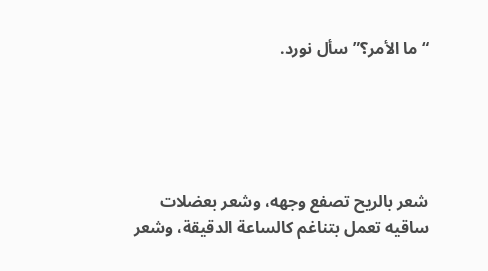“ما الأمر؟” سأل نورد.





شعر بالريح تصفع وجهه، وشعر بعضلات ساقيه تعمل بتناغم كالساعة الدقيقة، وشعر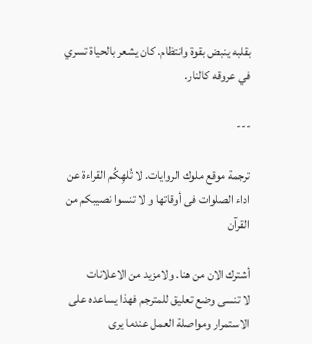بقلبه ينبض بقوة وانتظام. كان يشعر بالحياة تسري في عروقه كالنار.

---

ترجمة موقع ملوك الروايات. لا تُلهِكُم القراءة عن اداء الصلوات فى أوقاتها و لا تنسوا نصيبكم من القرآن

أشترك الان من هنا. ولامزيد من الاعلانات
لا تنسى وضع تعليق للمترجم فهذا يساعده على الاستمرار ومواصلة العمل عندما يرى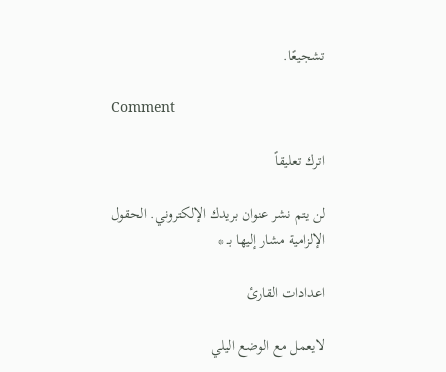تشجيعًا.

Comment

اترك تعليقاً

لن يتم نشر عنوان بريدك الإلكتروني. الحقول الإلزامية مشار إليها بـ *

اعدادات القارئ

لايعمل مع الوضع اليلي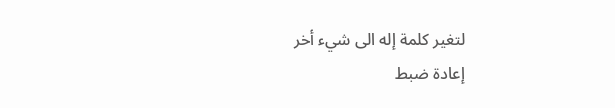لتغير كلمة إله الى شيء أخر
إعادة ضبط